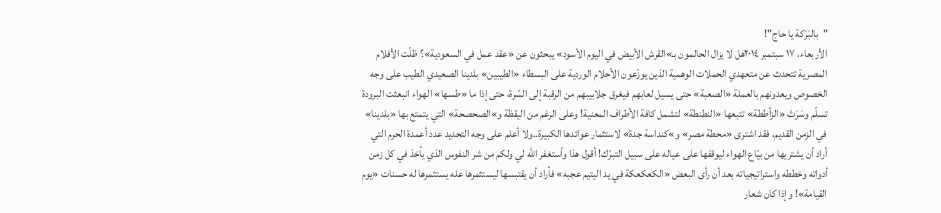"بالبَرَكة يا حاج"!
الأربعاء، ١٧ سبتمبر ٢٠١٤هل لا يزال الحالمون بـ»القرش الأبيض في اليوم الأسود» يبحثون عن «عقد عمل في السعودية»؟ ظلّت الأفلام المصرية تتحدث عن متعهدي الحملات الوهمية الذين يوزّعون الأحلام الوردية على البسطاء «الطيبين» بلدينا الصعيدي الطيب على وجه الخصوص ويعدونهم بالعملة «الصعبة» حتى يسيل لعابهم فيغرق جلابيبهم من الرقبة إلى السّرة، حتى إذا ما «طسها» الهواء انبعثت البرودة تسلّم وسَرَتْ «الزأططة» تتبعها «النطنطة» لتشمل كافة الأطراف المعنية! وعلى الرغم من اليقظة و»الصحصحة» التي يتمتع بها «بلدينا» في الزمن القديم، فقد اشترى «محطة مصر» و»كنداسة جدة» لاستثمار عوائدها الكبيرة..ولا أعلم على وجه التحديد عدد أعمدة الحرم التي أراد أن يشتريها من بيّاع الهواء ليوقفها على عياله على سبيل التبرّك! أقول هذا وأستغفر الله لي ولكم من شر النفوس الذي يأخذ في كل زمن أدواته وخططه واستراتيجياته بعد أن رأى البعض «الكعكعكة في يد اليتيم عجبه» فأراد أن يقتبسها ليستثمرها عله يستثمرها له حسنات «يوم القيامة»! وإذا كان شعار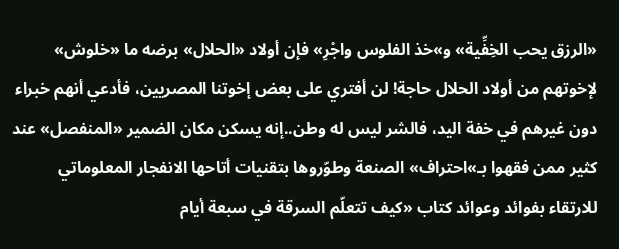«الرزق يحب الخِفِّية» و»خذ الفلوس واجْرِ» فإن أولاد «الحلال» برضه ما «خلوش» لإخوتهم من أولاد الحلال حاجة! لن أفتري على بعض إخوتنا المصريين، فأدعي أنهم خبراء دون غيرهم في خفة اليد، فالشر ليس له وطن..إنه يسكن مكان الضمير «المنفصل» عند كثير ممن فقهوا بـ»احتراف» الصنعة وطوّروها بتقنيات أتاحها الانفجار المعلوماتي للارتقاء بفوائد وعوائد كتاب «كيف تتعلّم السرقة في سبعة أيام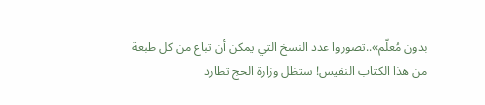بدون مُعلّم»..تصوروا عدد النسخ التي يمكن أن تباع من كل طبعة من هذا الكتاب النفيس! ستظل وزارة الحج تطارد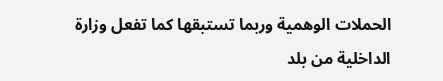الحملات الوهمية وربما تستبقها كما تفعل وزارة الداخلية من بلد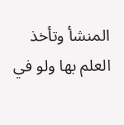المنشأ وتأخذ العلم بها ولو في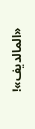«المالديف»!